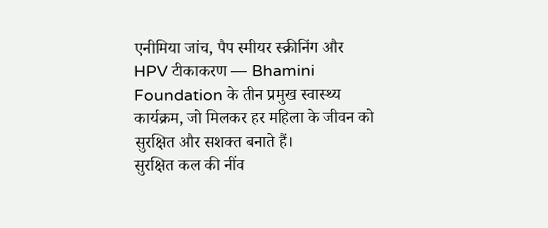एनीमिया जांच, पैप स्मीयर स्क्रीनिंग और HPV टीकाकरण — Bhamini Foundation के तीन प्रमुख स्वास्थ्य कार्यक्रम, जो मिलकर हर महिला के जीवन को सुरक्षित और सशक्त बनाते हैं।
सुरक्षित कल की नींव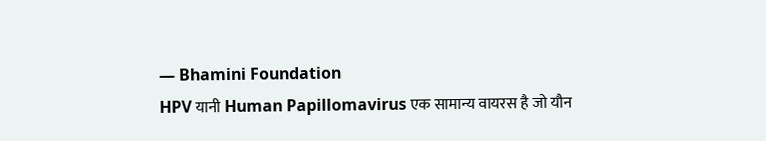— Bhamini Foundation
HPV यानी Human Papillomavirus एक सामान्य वायरस है जो यौन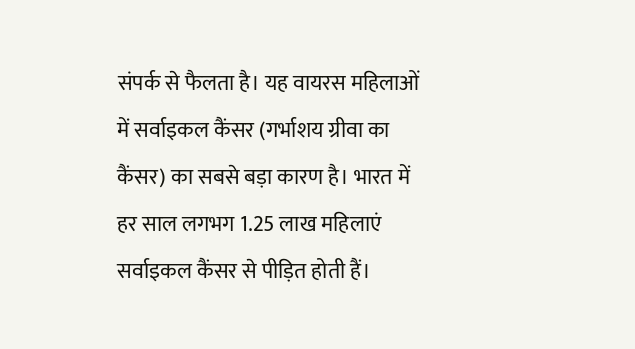संपर्क से फैलता है। यह वायरस महिलाओं में सर्वाइकल कैंसर (गर्भाशय ग्रीवा का कैंसर) का सबसे बड़ा कारण है। भारत में हर साल लगभग 1.25 लाख महिलाएं सर्वाइकल कैंसर से पीड़ित होती हैं।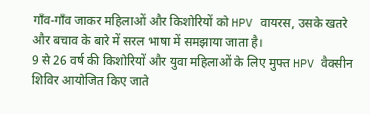गाँव-गाँव जाकर महिलाओं और किशोरियों को HPV वायरस, उसके खतरे और बचाव के बारे में सरल भाषा में समझाया जाता है।
9 से 26 वर्ष की किशोरियों और युवा महिलाओं के लिए मुफ्त HPV वैक्सीन शिविर आयोजित किए जाते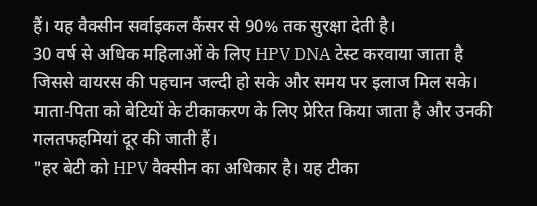हैं। यह वैक्सीन सर्वाइकल कैंसर से 90% तक सुरक्षा देती है।
30 वर्ष से अधिक महिलाओं के लिए HPV DNA टेस्ट करवाया जाता है जिससे वायरस की पहचान जल्दी हो सके और समय पर इलाज मिल सके।
माता-पिता को बेटियों के टीकाकरण के लिए प्रेरित किया जाता है और उनकी गलतफहमियां दूर की जाती हैं।
"हर बेटी को HPV वैक्सीन का अधिकार है। यह टीका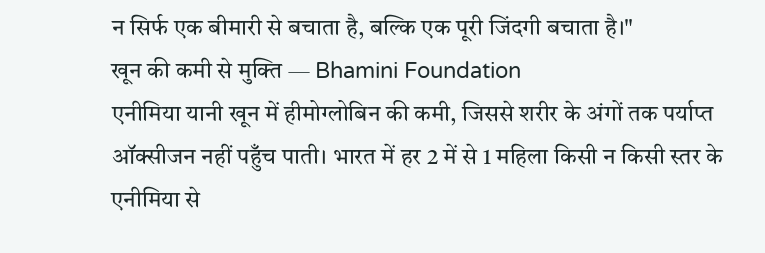न सिर्फ एक बीमारी से बचाता है, बल्कि एक पूरी जिंदगी बचाता है।"
खून की कमी से मुक्ति — Bhamini Foundation
एनीमिया यानी खून में हीमोग्लोबिन की कमी, जिससे शरीर के अंगों तक पर्याप्त ऑक्सीजन नहीं पहुँच पाती। भारत में हर 2 में से 1 महिला किसी न किसी स्तर के एनीमिया से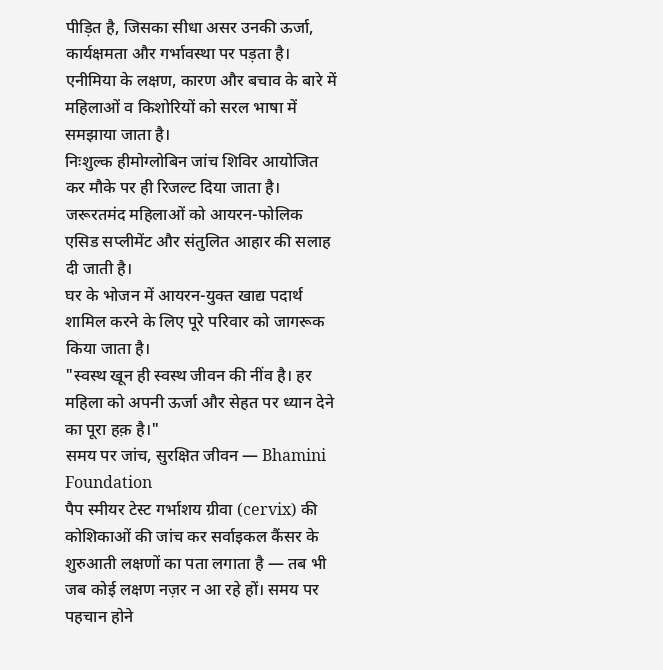पीड़ित है, जिसका सीधा असर उनकी ऊर्जा, कार्यक्षमता और गर्भावस्था पर पड़ता है।
एनीमिया के लक्षण, कारण और बचाव के बारे में महिलाओं व किशोरियों को सरल भाषा में समझाया जाता है।
निःशुल्क हीमोग्लोबिन जांच शिविर आयोजित कर मौके पर ही रिजल्ट दिया जाता है।
जरूरतमंद महिलाओं को आयरन-फोलिक एसिड सप्लीमेंट और संतुलित आहार की सलाह दी जाती है।
घर के भोजन में आयरन-युक्त खाद्य पदार्थ शामिल करने के लिए पूरे परिवार को जागरूक किया जाता है।
"स्वस्थ खून ही स्वस्थ जीवन की नींव है। हर महिला को अपनी ऊर्जा और सेहत पर ध्यान देने का पूरा हक़ है।"
समय पर जांच, सुरक्षित जीवन — Bhamini Foundation
पैप स्मीयर टेस्ट गर्भाशय ग्रीवा (cervix) की कोशिकाओं की जांच कर सर्वाइकल कैंसर के शुरुआती लक्षणों का पता लगाता है — तब भी जब कोई लक्षण नज़र न आ रहे हों। समय पर पहचान होने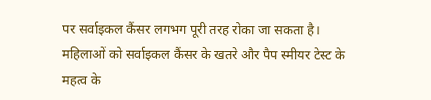पर सर्वाइकल कैंसर लगभग पूरी तरह रोका जा सकता है।
महिलाओं को सर्वाइकल कैंसर के खतरे और पैप स्मीयर टेस्ट के महत्व के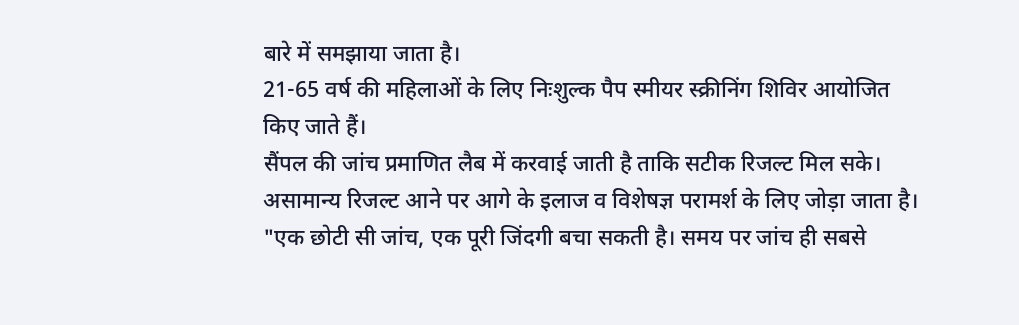बारे में समझाया जाता है।
21-65 वर्ष की महिलाओं के लिए निःशुल्क पैप स्मीयर स्क्रीनिंग शिविर आयोजित किए जाते हैं।
सैंपल की जांच प्रमाणित लैब में करवाई जाती है ताकि सटीक रिजल्ट मिल सके।
असामान्य रिजल्ट आने पर आगे के इलाज व विशेषज्ञ परामर्श के लिए जोड़ा जाता है।
"एक छोटी सी जांच, एक पूरी जिंदगी बचा सकती है। समय पर जांच ही सबसे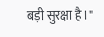बड़ी सुरक्षा है।"